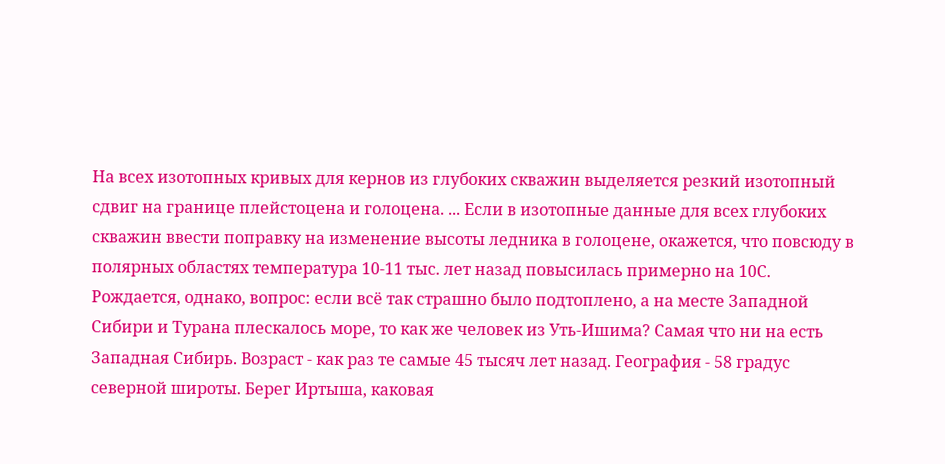На всех изотопных кривых для кернов из глубоких скважин выделяется резкий изотопный сдвиг на границе плейстоцена и голоцена. ... Если в изотопные данные для всех глубоких скважин ввести поправку на изменение высоты ледника в голоцене, окажется, что повсюду в полярных областях температура 10-11 тыс. лет назад повысилась примерно на 10С.
Рождается, однако, вопрос: если всё так страшно было подтоплено, а на месте Западной Сибири и Турана плескалось море, то как же человек из Уть-Ишима? Самая что ни на есть Западная Сибирь. Возраст - как раз те самые 45 тысяч лет назад. География - 58 градус северной широты. Берег Иртыша, каковая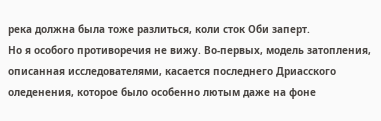река должна была тоже разлиться, коли сток Оби заперт.
Но я особого противоречия не вижу. Во-первых, модель затопления, описанная исследователями, касается последнего Дриасского оледенения, которое было особенно лютым даже на фоне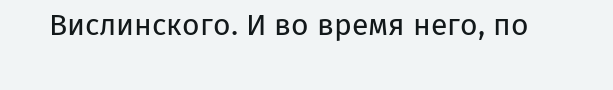Вислинского. И во время него, по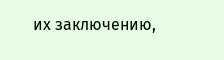их заключению,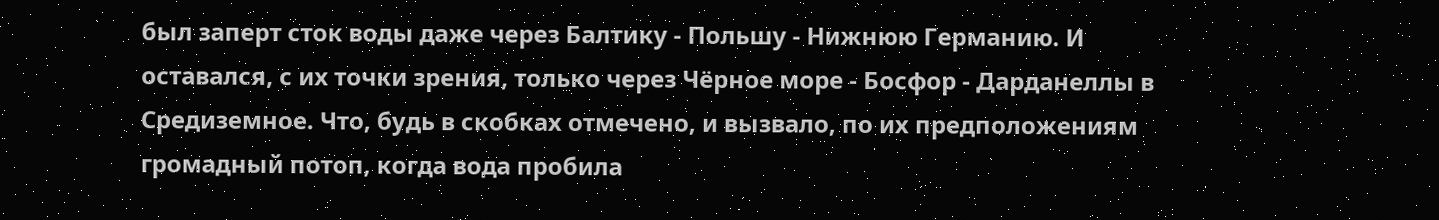был заперт сток воды даже через Балтику - Польшу - Нижнюю Германию. И оставался, с их точки зрения, только через Чёрное море - Босфор - Дарданеллы в Средиземное. Что, будь в скобках отмечено, и вызвало, по их предположениям громадный потоп, когда вода пробила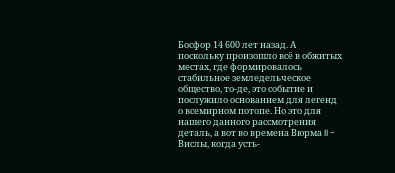Босфор 14 600 лет назад. А поскольку произошло всё в обжитых местах, где формировалось стабильное земледельческое общество, то-де, это событие и послужило основанием для легенд о всемирном потопе. Но это для нашего данного рассмотрения деталь, а вот во времена Вюрма II - Вислы, когда усть-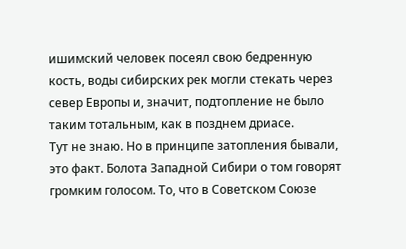ишимский человек посеял свою бедренную кость, воды сибирских рек могли стекать через север Европы и, значит, подтопление не было таким тотальным, как в позднем дриасе.
Тут не знаю. Но в принципе затопления бывали, это факт. Болота Западной Сибири о том говорят громким голосом. То, что в Советском Союзе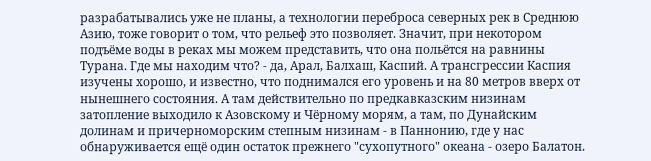разрабатывались уже не планы, а технологии переброса северных рек в Среднюю Азию, тоже говорит о том, что рельеф это позволяет. Значит, при некотором подъёме воды в реках мы можем представить, что она польётся на равнины Турана. Где мы находим что? - да, Арал, Балхаш, Каспий. А трансгрессии Каспия изучены хорошо, и известно, что поднимался его уровень и на 80 метров вверх от нынешнего состояния. А там действительно по предкавказским низинам затопление выходило к Азовскому и Чёрному морям, а там, по Дунайским долинам и причерноморским степным низинам - в Паннонию, где у нас обнаруживается ещё один остаток прежнего "сухопутного" океана - озеро Балатон.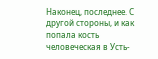Наконец, последнее. С другой стороны, и как попала кость человеческая в Усть-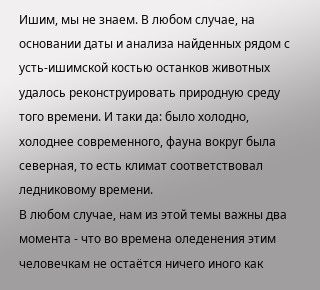Ишим, мы не знаем. В любом случае, на основании даты и анализа найденных рядом с усть-ишимской костью останков животных удалось реконструировать природную среду того времени. И таки да: было холодно, холоднее современного, фауна вокруг была северная, то есть климат соответствовал ледниковому времени.
В любом случае, нам из этой темы важны два момента - что во времена оледенения этим человечкам не остаётся ничего иного как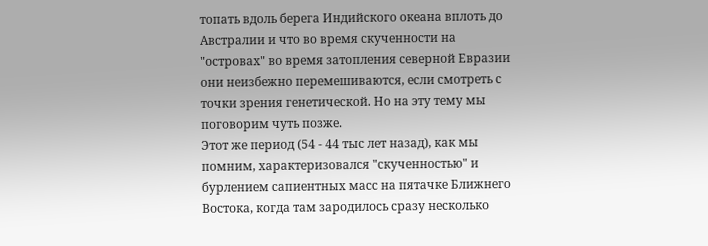топать вдоль берега Индийского океана вплоть до Австралии и что во время скученности на "островах" во время затопления северной Евразии они неизбежно перемешиваются, если смотреть с точки зрения генетической. Но на эту тему мы поговорим чуть позже.
Этот же период (54 - 44 тыс лет назад), как мы помним, характеризовался "скученностью" и бурлением сапиентных масс на пятачке Ближнего Востока, когда там зародилось сразу несколько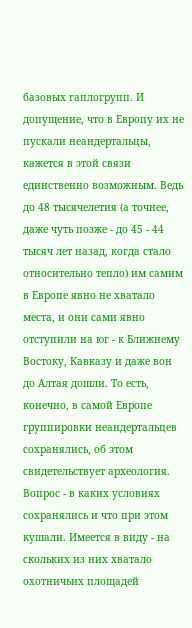базовых гаплогрупп. И допущение, что в Европу их не пускали неандертальцы, кажется в этой связи единственно возможным. Ведь до 48 тысячелетия (а точнее, даже чуть позже - до 45 - 44 тысяч лет назад, когда стало относительно тепло) им самим в Европе явно не хватало места, и они сами явно отступили на юг - к Ближнему Востоку, Кавказу и даже вон до Алтая дошли. То есть, конечно, в самой Европе группировки неандертальцев сохранялись, об этом свидетельствует археология. Вопрос - в каких условиях сохранялись и что при этом кушали. Имеется в виду - на скольких из них хватало охотничьих площадей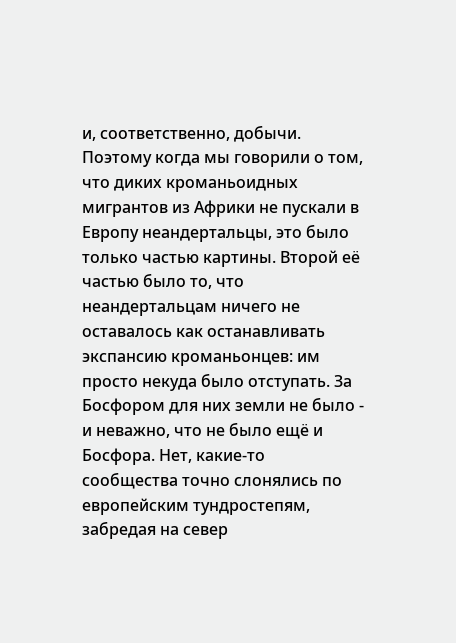и, соответственно, добычи.
Поэтому когда мы говорили о том, что диких кроманьоидных мигрантов из Африки не пускали в Европу неандертальцы, это было только частью картины. Второй её частью было то, что неандертальцам ничего не оставалось как останавливать экспансию кроманьонцев: им просто некуда было отступать. За Босфором для них земли не было - и неважно, что не было ещё и Босфора. Нет, какие-то сообщества точно слонялись по европейским тундростепям, забредая на север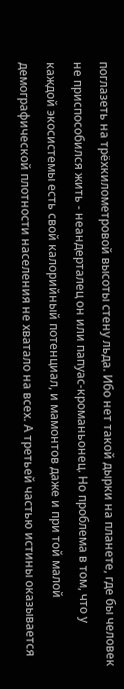поглазеть на трёхкилометровой высоты стену льда. Ибо нет такой дырки на планете, где бы человек не приспособился жить - неандерталец он или папуас-кроманьонец. Но проблема в том, что у каждой экосистемы есть свой калорийный потенциал, и мамонтов даже и при той малой демографической плотности населения не хватало на всех. А третьей частью истины оказывается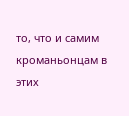то, что и самим кроманьонцам в этих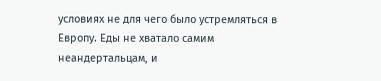условиях не для чего было устремляться в Европу. Еды не хватало самим неандертальцам, и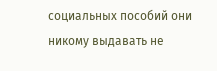социальных пособий они никому выдавать не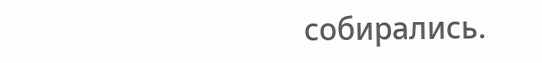собирались.